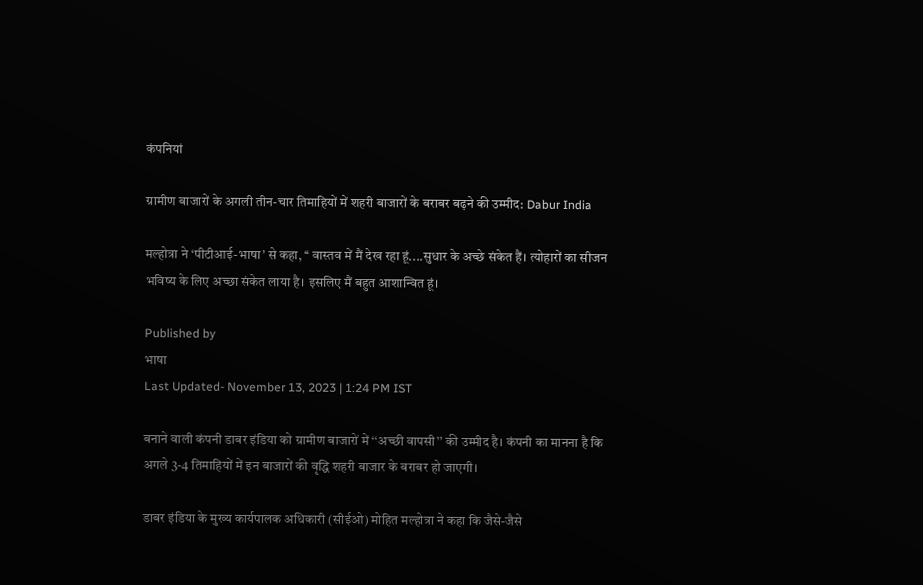कंपनियां

ग्रामीण बाजारों के अगली तीन-चार तिमाहियों में शहरी बाजारों के बराबर बढ़ने की उम्मीद: Dabur India

मल्होत्रा ने ‘पीटीआई-भाषा’ से कहा, ‘‘ वास्तव में मैं देख रहा हूं....सुधार के अच्छे संकेत हैं। त्योहारों का सीजन भविष्य के लिए अच्छा संकेत लाया है। इसलिए मैं बहुत आशान्वित हूं।

Published by
भाषा
Last Updated- November 13, 2023 | 1:24 PM IST

बनाने वाली कंपनी डाबर इंडिया को ग्रामीण बाजारों में ‘‘अच्छी वापसी’’ की उम्मीद है। कंपनी का मानना है कि अगले 3-4 तिमाहियों में इन बाजारों की वृद्धि शहरी बाजार के बराबर हो जाएगी।

डाबर इंडिया के मुख्य कार्यपालक अधिकारी (सीईओ) मोहित मल्होत्रा ने कहा कि जैसे-जैसे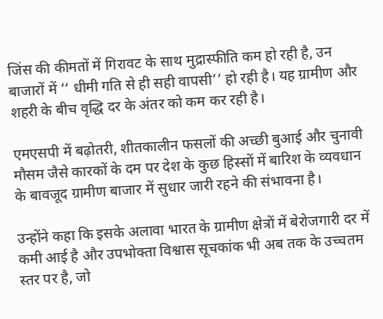जिंस की कीमतों में गिरावट के साथ मुद्रास्फीति कम हो रही है, उन बाजारों में ‘‘ धीमी गति से ही सही वापसी’’ हो रही है। यह ग्रामीण और शहरी के बीच वृद्धि दर के अंतर को कम कर रही है।

एमएसपी में बढ़ोतरी, शीतकालीन फसलों की अच्छी बुआई और चुनावी मौसम जैसे कारकों के दम पर देश के कुछ हिस्सों में बारिश के व्यवधान के बावजूद ग्रामीण बाजार में सुधार जारी रहने की संभावना है।

उन्होंने कहा कि इसके अलावा भारत के ग्रामीण क्षेत्रों में बेरोजगारी दर में कमी आई है और उपभोक्ता विश्वास सूचकांक भी अब तक के उच्चतम स्तर पर है, जो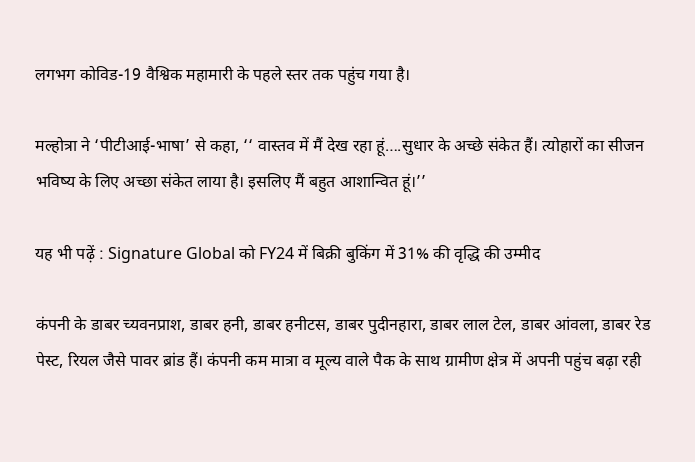लगभग कोविड-19 वैश्विक महामारी के पहले स्तर तक पहुंच गया है।

मल्होत्रा ने ‘पीटीआई-भाषा’ से कहा, ‘‘ वास्तव में मैं देख रहा हूं….सुधार के अच्छे संकेत हैं। त्योहारों का सीजन भविष्य के लिए अच्छा संकेत लाया है। इसलिए मैं बहुत आशान्वित हूं।’’

यह भी पढ़ें : Signature Global को FY24 में बिक्री बुकिंग में 31% की वृद्धि की उम्मीद

कंपनी के डाबर च्यवनप्राश, डाबर हनी, डाबर हनीटस, डाबर पुदीनहारा, डाबर लाल टेल, डाबर आंवला, डाबर रेड पेस्ट, रियल जैसे पावर ब्रांड हैं। कंपनी कम मात्रा व मूल्य वाले पैक के साथ ग्रामीण क्षेत्र में अपनी पहुंच बढ़ा रही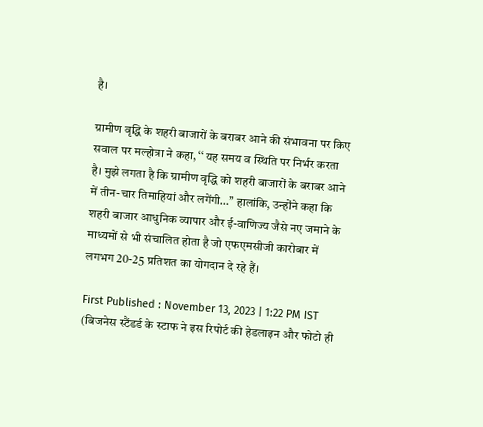है।

ग्रामीण वृद्धि के शहरी बाजारों के बराबर आने की संभावना पर किए सवाल पर मल्होत्रा ने कहा, ‘‘ यह समय व स्थिति पर निर्भर करता है। मुझे लगता है कि ग्रामीण वृद्धि को शहरी बाजारों के बराबर आने में तीन-चार तिमाहियां और लगेंगी…’’ हालांकि, उन्होंने कहा कि शहरी बाजार आधुनिक व्यापार और ई-वाणिज्य जैसे नए जमाने के माध्यमों से भी संचालित होता है जो एफएमसीजी कारोबार में लगभग 20-25 प्रतिशत का योगदान दे रहे हैं।

First Published : November 13, 2023 | 1:22 PM IST (बिजनेस स्टैंडर्ड के स्टाफ ने इस रिपोर्ट की हेडलाइन और फोटो ही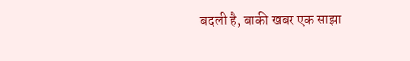बदली है, बाकी खबर एक साझा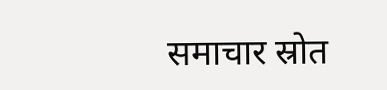समाचार स्रोत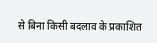से बिना किसी बदलाव के प्रकाशित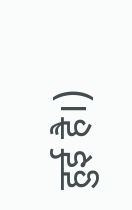हुई है।)